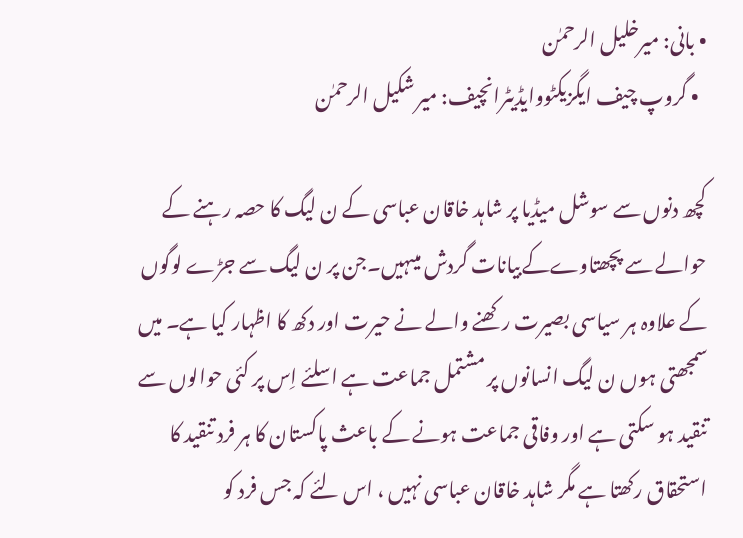• بانی: میرخلیل الرحمٰن
  • گروپ چیف ایگزیکٹووایڈیٹرانچیف: میر شکیل الرحمٰن

کچھ دنوں سے سوشل میڈیا پر شاہد خاقان عباسی کے ن لیگ کا حصہ رہنے کے حوالے سے پچھتاوےکےبیانات گردش میںہیں۔جن پر ن لیگ سے جڑے لوگوں کے علاوہ ہر سیاسی بصیرت رکھنے والے نے حیرت اور دکھ کا اظہار کیا ہے۔ میں سمجھتی ہوں ن لیگ انسانوں پر مشتمل جماعت ہے اسلئے اِس پر کئی حوالوں سے تنقید ہو سکتی ہے اور وفاقی جماعت ہونے کے باعث پاکستان کا ہر فرد تنقید کا استحقاق رکھتا ہے مگر شاہد خاقان عباسی نہیں ، اس لئے کہ جس فرد کو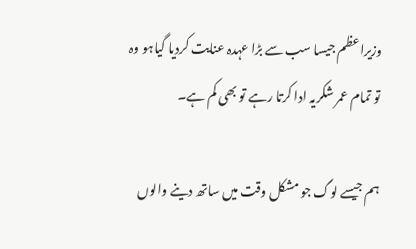وزیراعظم جیسا سب سے بڑا عہدہ عنایت کردیا گیاہو وہ تو تمام عمر شکریہ ادا کرتا رہے تو بھی کم ہے۔

ہم جیسے لوگ جو مشکل وقت میں ساتھ دینے والوں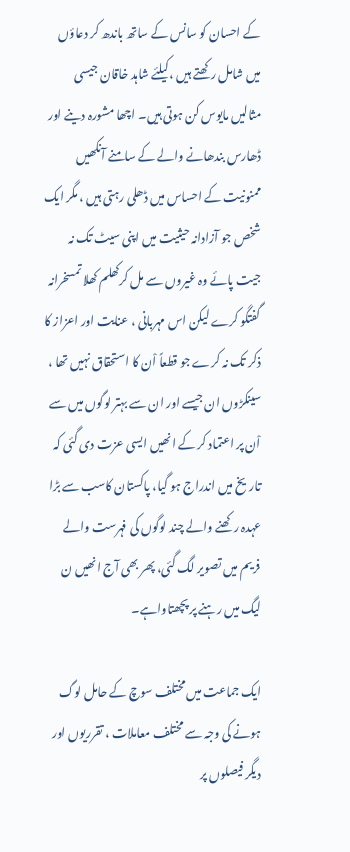کے احسان کو سانس کے ساتھ باندھ کر دعاؤں میں شامل رکھتے ہیں ،کیلئے شاہد خاقان جیسی مثالیں مایوس کن ہوتی ہیں۔ اچھا مشورہ دینے اور ڈھارس بندھانے والے کے سامنے آنکھیں ممنونیت کے احساس میں ڈھلی رہتی ہیں ، مگر ایک شخص جو آزادانہ حیثیت میں اپنی سیٹ تک نہ جیت پائے وہ غیروں سے مل کرکھلم کھلا تمسخرانہ گفتگو کرے لیکن اس مہربانی ، عنایت اور اعزاز کا ذکر تک نہ کرے جو قطعاً اْن کا استحقاق نہیں تھا ، سینکڑوں ان جیسے اور ان سے بہتر لوگوں میں سے اْن پر اعتماد کر کے انھیں ایسی عزت دی گئی کہ تاریخ میں اندراج ہو گیا، پاکستان کاسب سے بڑا عہدہ رکھنے والے چند لوگوں کی فہرست والے فریم میں تصویر لگ گئی، پھر بھی آج انھیں ن لیگ میں رہنے پر پچھتاواہے۔

ایک جماعت میں مختلف سوچ کے حامل لوگ ہونے کی وجہ سے مختلف معاملات ، تقرریوں اور دیگر فیصلوں پر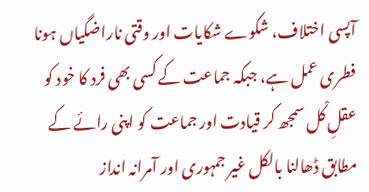آپسی اختلاف، شکوے شکایات اور وقتی ناراضگیاں ہونا فطری عمل ہے، جبکہ جماعت کے کسی بھی فرد کا خود کو عقلِ کْل سمجھ کر قیادت اور جماعت کو اپنی رائے کے مطابق ڈھالنا بالکل غیر جمہوری اور آمرانہ انداز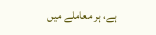ہے، ہر معاملے میں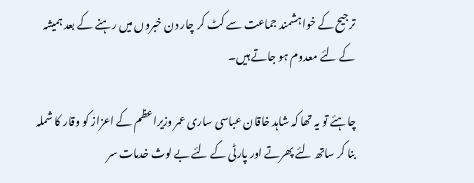ترجیح کے خواہشمند جماعت سے کٹ کر چار دن خبروں میں رہنے کے بعد ہمیشہ کے لئے معدوم ہو جاتے ہیں۔

چاہئے تو یہ تھا کہ شاہد خاقان عباسی ساری عمر وزیراعظم کے اعزاز کو وقار کا شملہ بنا کر ساتھ لئے پھرتے اور پارٹی کے لئے بے لوث خدمات سر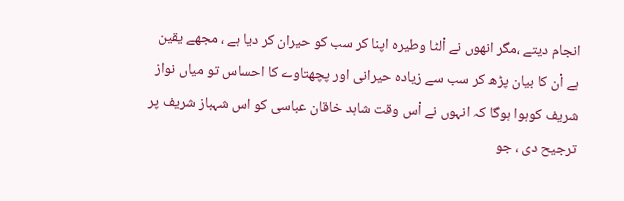انجام دیتے ،مگر انھوں نے اْلٹا وطیرہ اپنا کر سب کو حیران کر دیا ہے ، مجھے یقین ہے اْن کا بیان پڑھ کر سب سے زیادہ حیرانی اور پچھتاوے کا احساس تو میاں نواز شریف کوہوا ہوگا کہ انہوں نے اْس وقت شاہد خاقان عباسی کو اس شہباز شریف پر ترجیح دی ، جو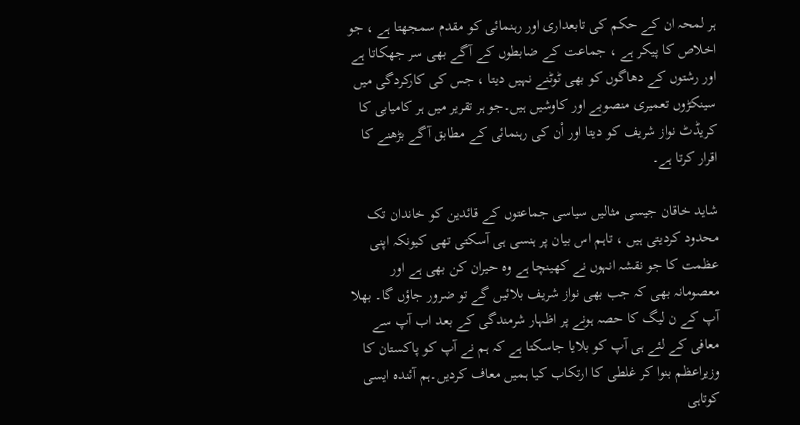ہر لمحہ ان کے حکم کی تابعداری اور رہنمائی کو مقدم سمجھتا ہے ، جو اخلاص کا پیکر ہے ، جماعت کے ضابطوں کے آگے بھی سر جھکاتا ہے اور رشتوں کے دھاگوں کو بھی ٹوٹنے نہیں دیتا ، جس کی کارکردگی میں سینکڑوں تعمیری منصوبے اور کاوشیں ہیں۔جو ہر تقریر میں ہر کامیابی کا کریڈٹ نواز شریف کو دیتا اور اْن کی رہنمائی کے مطابق آگے بڑھنے کا اقرار کرتا ہے۔

شاید خاقان جیسی مثالیں سیاسی جماعتوں کے قائدین کو خاندان تک محدود کردیتی ہیں ، تاہم اس بیان پر ہنسی ہی آسکتی تھی کیونکہ اپنی عظمت کا جو نقشہ انہوں نے کھینچا ہے وہ حیران کن بھی ہے اور معصومانہ بھی کہ جب بھی نواز شریف بلائیں گے تو ضرور جاؤں گا۔ بھلا آپ کے ن لیگ کا حصہ ہونے پر اظہار شرمندگی کے بعد اب آپ سے معافی کے لئے ہی آپ کو بلایا جاسکتا ہے کہ ہم نے آپ کو پاکستان کا وزیراعظم بنوا کر غلطی کا ارتکاب کیا ہمیں معاف کردیں۔ہم آئندہ ایسی کوتاہی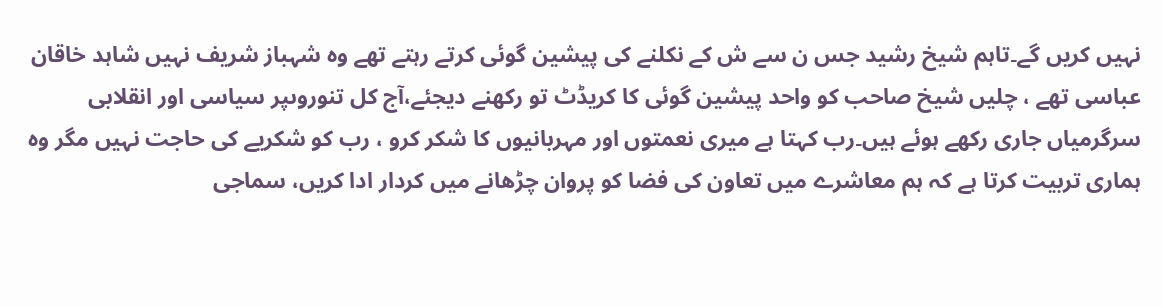نہیں کریں گے۔تاہم شیخ رشید جس ن سے ش کے نکلنے کی پیشین گوئی کرتے رہتے تھے وہ شہباز شریف نہیں شاہد خاقان عباسی تھے ، چلیں شیخ صاحب کو واحد پیشین گوئی کا کریڈٹ تو رکھنے دیجئے،آج کل تنوروںپر سیاسی اور انقلابی سرگرمیاں جاری رکھے ہوئے ہیں۔رب کہتا ہے میری نعمتوں اور مہربانیوں کا شکر کرو ، رب کو شکریے کی حاجت نہیں مگر وہ ہماری تربیت کرتا ہے کہ ہم معاشرے میں تعاون کی فضا کو پروان چڑھانے میں کردار ادا کریں، سماجی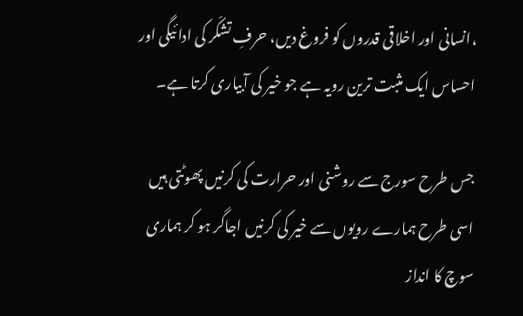،انسانی اور اخلاقی قدروں کو فروغ دیں، حرفِ تشکّر کی ادائیگی اور احساس ایک مثبت ترین رویہ ہے جو خیر کی آبیاری کرتا ہے۔

جس طرح سورج سے روشنی اور حرارت کی کرنیں پھوٹتی ہیں اسی طرح ہمارے رویوں سے خیر کی کرنیں اجاگر ہو کر ہماری سوچ کا انداز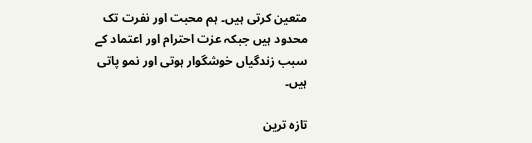متعین کرتی ہیں۔ ہم محبت اور نفرت تک محدود ہیں جبکہ عزت احترام اور اعتماد کے سبب زندگیاں خوشگوار ہوتی اور نمو پاتی ہیں۔

تازہ ترین